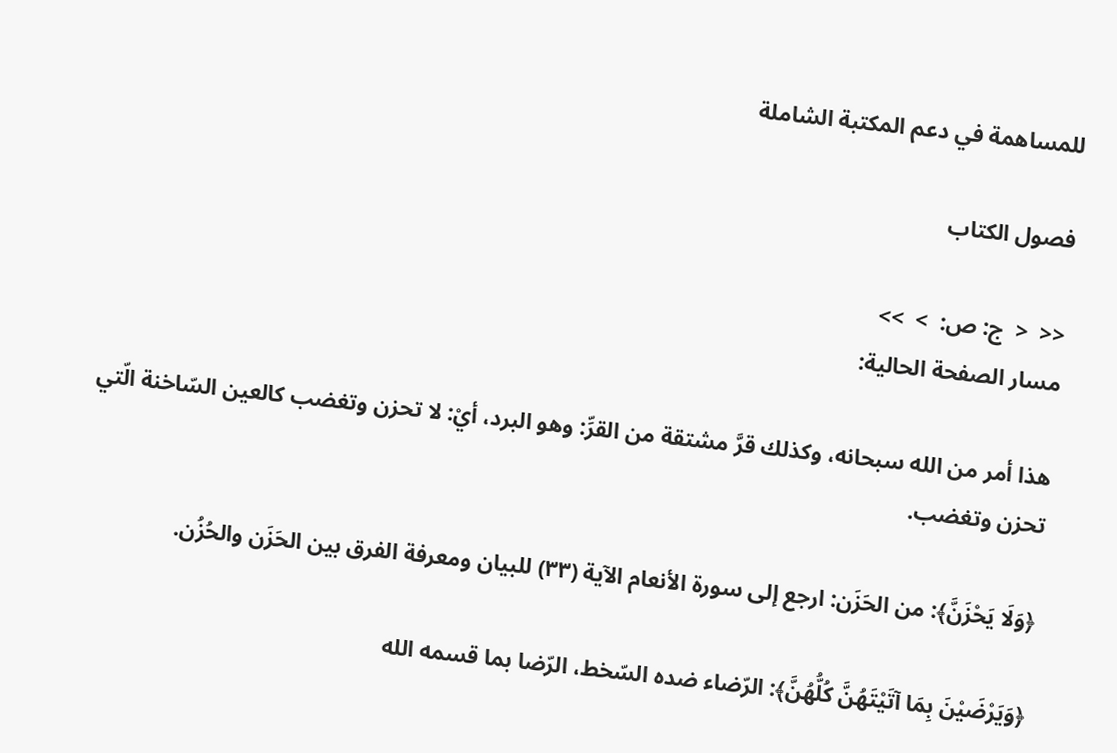للمساهمة في دعم المكتبة الشاملة

فصول الكتاب

<<  <  ج: ص:  >  >>
مسار الصفحة الحالية:

هذا أمر من الله سبحانه، وكذلك قرَّ مشتقة من القرِّ: وهو البرد، أيْ: لا تحزن وتغضب كالعين السّاخنة الّتي تحزن وتغضب.

﴿وَلَا يَحْزَنَّ﴾: من الحَزَن: ارجع إلى سورة الأنعام الآية (٣٣) للبيان ومعرفة الفرق بين الحَزَن والحُزُن.

﴿وَيَرْضَيْنَ بِمَا آتَيْتَهُنَّ كُلُّهُنَّ﴾: الرّضاء ضده السّخط، الرّضا بما قسمه الله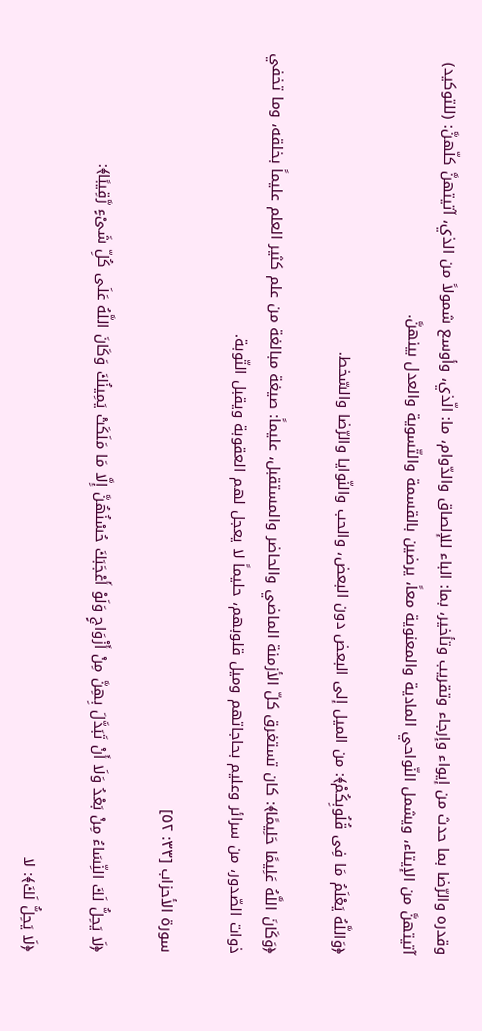وقدره والرّضا بما حدث من إيواء وإرجاء وتقريب وتأخير، بما: الباء للإلصاق والدّوام، ما: الّذي، وأوسع شمولاً من الذي، آتيتهنَّ كلّهنَّ: (للتوكيد) آتيتهنَّ من الإيتاء، ويشمل النّواحي المادية والمعنوية معاً، يرضين بالقسمة والتّسوية والعدل بينهنَّ.

﴿وَاللَّهُ يَعْلَمُ مَا فِى قُلُوبِكُمْ﴾: من الميل إلى البعض دون البعض، والحب والنّوايا والرّضا والسّخط.

﴿وَكَانَ اللَّهُ عَلِيمًا حَلِيمًا﴾: كان تستغرق كلّ الأزمنة الماضي والحاضر والمستقبل، عليماً: صيغة مبالغة من علم كثير العلم عليماً بخلقه، وما تخفي ذوات الصّدور، من سرائر وعليم بحاجاتهم وميل قلوبهم، حليماً لا يعجل لهم العقوبة ويقبل التّوبة.

سورة الأحزاب [٣٣: ٥٢]

﴿لَا يَحِلُّ لَكَ النِّسَاءُ مِنْ بَعْدُ وَلَا أَنْ تَبَدَّلَ بِهِنَّ مِنْ أَزْوَاجٍ وَلَوْ أَعْجَبَكَ حُسْنُهُنَّ إِلَّا مَا مَلَكَتْ يَمِينُكَ وَكَانَ اللَّهُ عَلَى كُلِّ شَىْءٍ رَّقِيبًا﴾:

﴿لَا يَحِلُّ لَكَ﴾: لا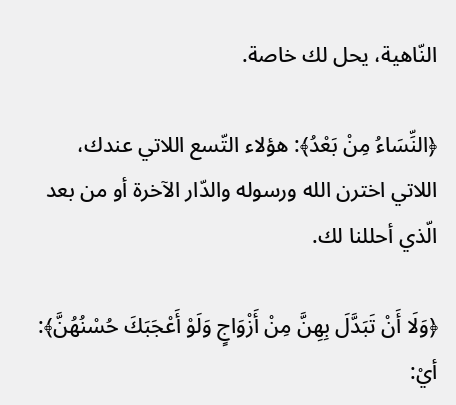النّاهية، يحل لك خاصة.

﴿النِّسَاءُ مِنْ بَعْدُ﴾: هؤلاء التّسع اللاتي عندك، اللاتي اخترن الله ورسوله والدّار الآخرة أو من بعد الّذي أحللنا لك.

﴿وَلَا أَنْ تَبَدَّلَ بِهِنَّ مِنْ أَزْوَاجٍ وَلَوْ أَعْجَبَكَ حُسْنُهُنَّ﴾: أيْ: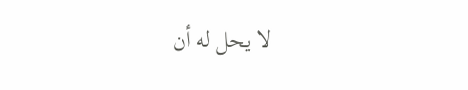لا يحل له أن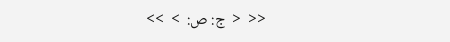<<  <  ج: ص:  >  >>